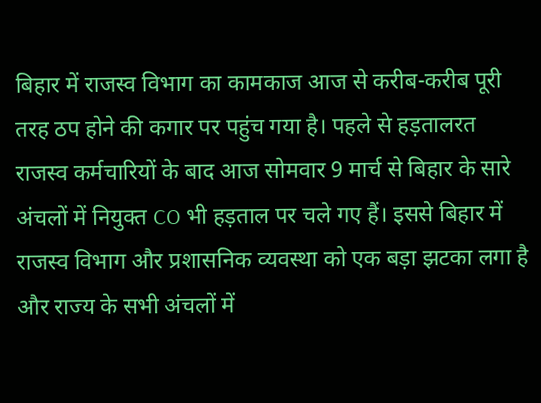बिहार में राजस्व विभाग का कामकाज आज से करीब-करीब पूरी तरह ठप होने की कगार पर पहुंच गया है। पहले से हड़तालरत राजस्व कर्मचारियों के बाद आज सोमवार 9 मार्च से बिहार के सारे अंचलों में नियुक्त CO भी हड़ताल पर चले गए हैं। इससे बिहार में राजस्व विभाग और प्रशासनिक व्यवस्था को एक बड़ा झटका लगा है और राज्य के सभी अंचलों में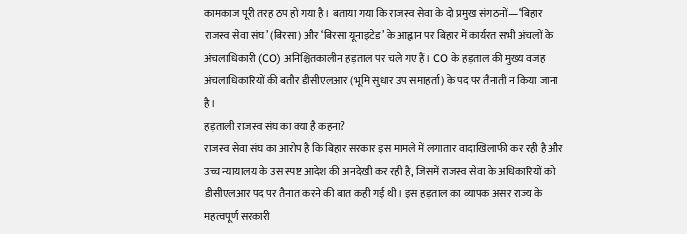कामकाज पूरी तरह ठप हो गया है। बताया गया कि राजस्व सेवा के दो प्रमुख संगठनों—‘बिहार राजस्व सेवा संघ’ (बिरसा) और ‘बिरसा यूनाइटेड’ के आह्वान पर बिहार में कार्यरत सभी अंचलों के अंचलाधिकारी (CO) अनिश्चितकालीन हड़ताल पर चले गए हैं। CO के हड़ताल की मुख्य वजह अंचलाधिकारियों की बतौर डीसीएलआर (भूमि सुधार उप समाहर्ता) के पद पर तैनाती न किया जाना है।
हड़ताली राजस्व संघ का क्या है कहना?
राजस्व सेवा संघ का आरोप है कि बिहार सरकार इस मामले में लगातार वादाखिलाफी कर रही है और उच्च न्यायालय के उस स्पष्ट आदेश की अनदेखी कर रही है, जिसमें राजस्व सेवा के अधिकारियों को डीसीएलआर पद पर तैनात करने की बात कही गई थी। इस हड़ताल का व्यापक असर राज्य के महत्वपूर्ण सरकारी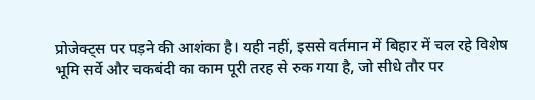प्रोजेक्ट्स पर पड़ने की आशंका है। यही नहीं, इससे वर्तमान में बिहार में चल रहे विशेष भूमि सर्वे और चकबंदी का काम पूरी तरह से रुक गया है, जो सीधे तौर पर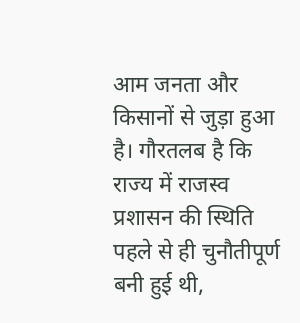आम जनता और किसानों से जुड़ा हुआ है। गौरतलब है कि राज्य में राजस्व प्रशासन की स्थिति पहले से ही चुनौतीपूर्ण बनी हुई थी,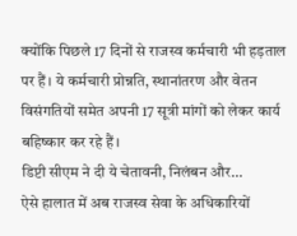क्योंकि पिछले 17 दिनों से राजस्व कर्मचारी भी हड़ताल पर हैं। ये कर्मचारी प्रोन्नति, स्थानांतरण और वेतन विसंगतियों समेत अपनी 17 सूत्री मांगों को लेकर कार्य बहिष्कार कर रहे हैं।
डिप्टी सीएम ने दी ये चेतावनी, निलंबन और…
ऐसे हालात में अब राजस्व सेवा के अधिकारियों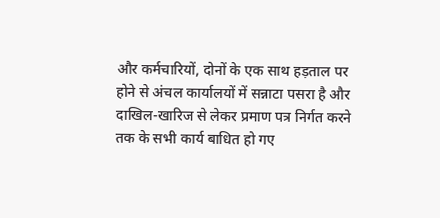और कर्मचारियों, दोनों के एक साथ हड़ताल पर होने से अंचल कार्यालयों में सन्नाटा पसरा है और दाखिल-खारिज से लेकर प्रमाण पत्र निर्गत करने तक के सभी कार्य बाधित हो गए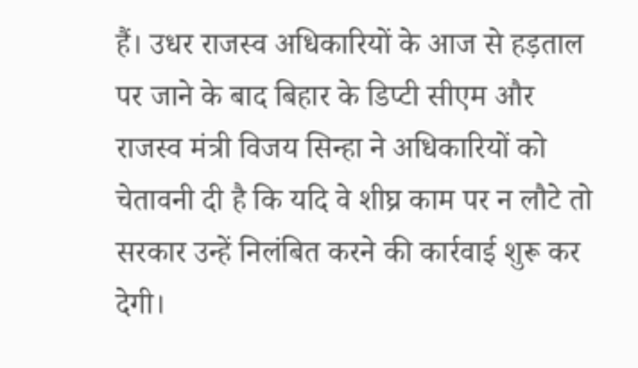हैं। उधर राजस्व अधिकारियों के आज से हड़ताल पर जाने के बाद बिहार के डिप्टी सीएम और राजस्व मंत्री विजय सिन्हा ने अधिकारियों को चेतावनी दी है कि यदि वे शीघ्र काम पर न लौटे तो सरकार उन्हें निलंबित करने की कार्रवाई शुरू कर देगी।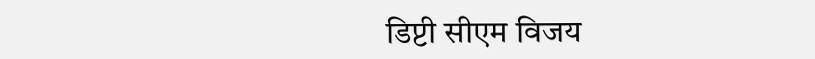डिप्टी सीएम विजय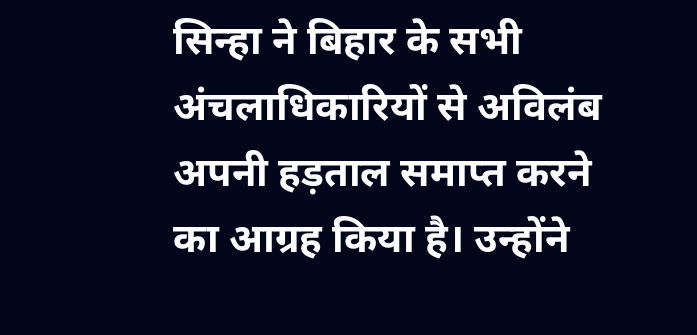सिन्हा ने बिहार के सभी अंचलाधिकारियों से अविलंब अपनी हड़ताल समाप्त करने का आग्रह किया है। उन्होंने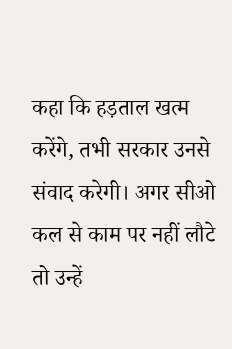कहा कि हड़ताल खत्म करेंगे, तभी सरकार उनसे संवाद करेगी। अगर सीओ कल से काम पर नहीं लौटे तो उन्हें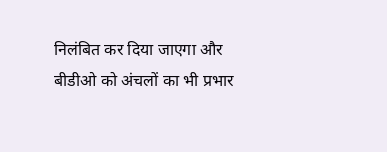निलंबित कर दिया जाएगा और बीडीओ को अंचलों का भी प्रभार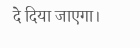दे दिया जाएगा।